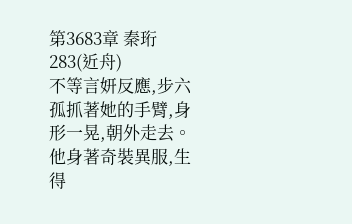第3683章 秦珩283(近舟)
不等言妍反應,步六孤抓著她的手臂,身形一晃,朝外走去。
他身著奇裝異服,生得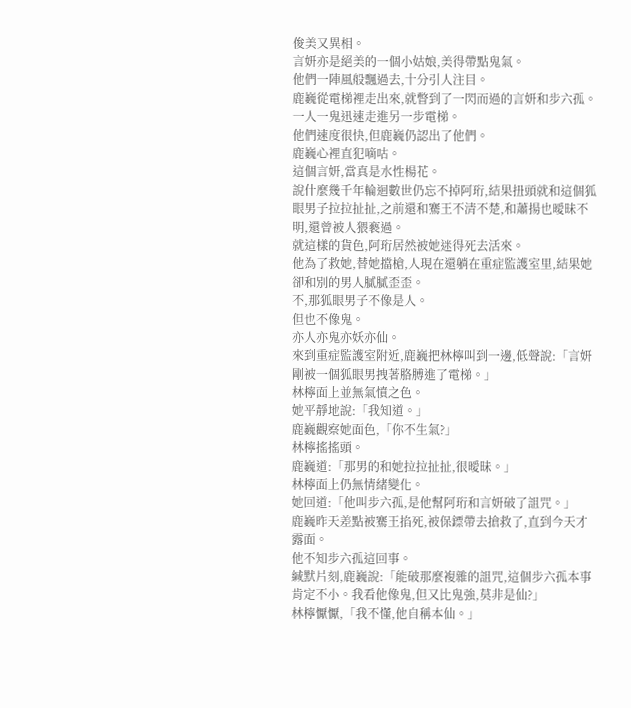俊美又異相。
言妍亦是絕美的一個小姑娘,美得帶點鬼氣。
他們一陣風般飄過去,十分引人注目。
鹿巍從電梯裡走出來,就瞥到了一閃而過的言妍和步六孤。
一人一鬼迅速走進另一步電梯。
他們速度很快,但鹿巍仍認出了他們。
鹿巍心裡直犯嘀咕。
這個言妍,當真是水性楊花。
說什麼幾千年輪迴數世仍忘不掉阿珩,結果扭頭就和這個狐眼男子拉拉扯扯,之前還和騫王不清不楚,和蕭揚也曖昧不明,還曾被人猥褻過。
就這樣的貨色,阿珩居然被她迷得死去活來。
他為了救她,替她擋槍,人現在還躺在重症監護室里,結果她卻和別的男人膩膩歪歪。
不,那狐眼男子不像是人。
但也不像鬼。
亦人亦鬼亦妖亦仙。
來到重症監護室附近,鹿巍把林檸叫到一邊,低聲說:「言妍剛被一個狐眼男拽著胳膊進了電梯。」
林檸面上並無氣憤之色。
她平靜地說:「我知道。」
鹿巍觀察她面色,「你不生氣?」
林檸搖搖頭。
鹿巍道:「那男的和她拉拉扯扯,很曖昧。」
林檸面上仍無情緒變化。
她回道:「他叫步六孤,是他幫阿珩和言妍破了詛咒。」
鹿巍昨天差點被騫王掐死,被保鏢帶去搶救了,直到今天才露面。
他不知步六孤這回事。
緘默片刻,鹿巍說:「能破那麼複雜的詛咒,這個步六孤本事肯定不小。我看他像鬼,但又比鬼強,莫非是仙?」
林檸懨懨,「我不懂,他自稱本仙。」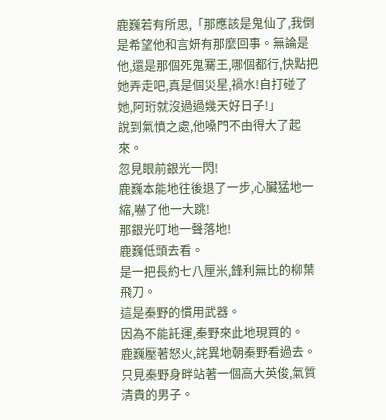鹿巍若有所思,「那應該是鬼仙了,我倒是希望他和言妍有那麼回事。無論是他,還是那個死鬼騫王,哪個都行,快點把她弄走吧,真是個災星,禍水!自打碰了她,阿珩就沒過過幾天好日子!」
說到氣憤之處,他嗓門不由得大了起來。
忽見眼前銀光一閃!
鹿巍本能地往後退了一步,心臟猛地一縮,嚇了他一大跳!
那銀光叮地一聲落地!
鹿巍低頭去看。
是一把長約七八厘米,鋒利無比的柳葉飛刀。
這是秦野的慣用武器。
因為不能託運,秦野來此地現買的。
鹿巍壓著怒火,詫異地朝秦野看過去。
只見秦野身畔站著一個高大英俊,氣質清貴的男子。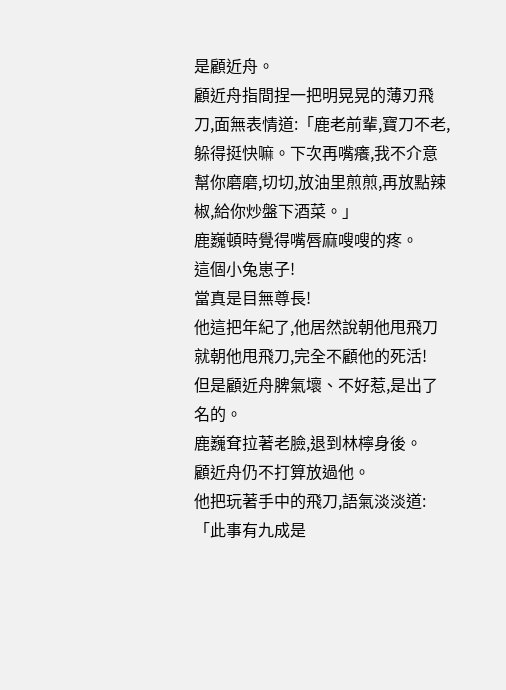是顧近舟。
顧近舟指間捏一把明晃晃的薄刃飛刀,面無表情道:「鹿老前輩,寶刀不老,躲得挺快嘛。下次再嘴癢,我不介意幫你磨磨,切切,放油里煎煎,再放點辣椒,給你炒盤下酒菜。」
鹿巍頓時覺得嘴唇麻嗖嗖的疼。
這個小兔崽子!
當真是目無尊長!
他這把年紀了,他居然說朝他甩飛刀就朝他甩飛刀,完全不顧他的死活!
但是顧近舟脾氣壞、不好惹,是出了名的。
鹿巍耷拉著老臉,退到林檸身後。
顧近舟仍不打算放過他。
他把玩著手中的飛刀,語氣淡淡道:「此事有九成是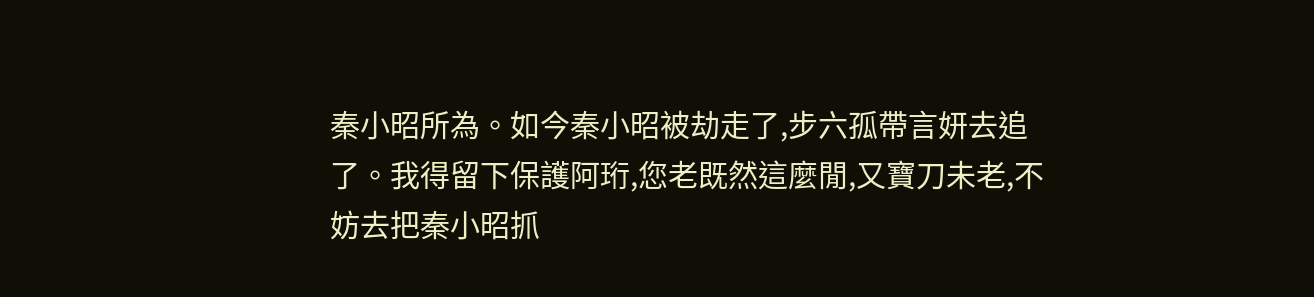秦小昭所為。如今秦小昭被劫走了,步六孤帶言妍去追了。我得留下保護阿珩,您老既然這麼閒,又寶刀未老,不妨去把秦小昭抓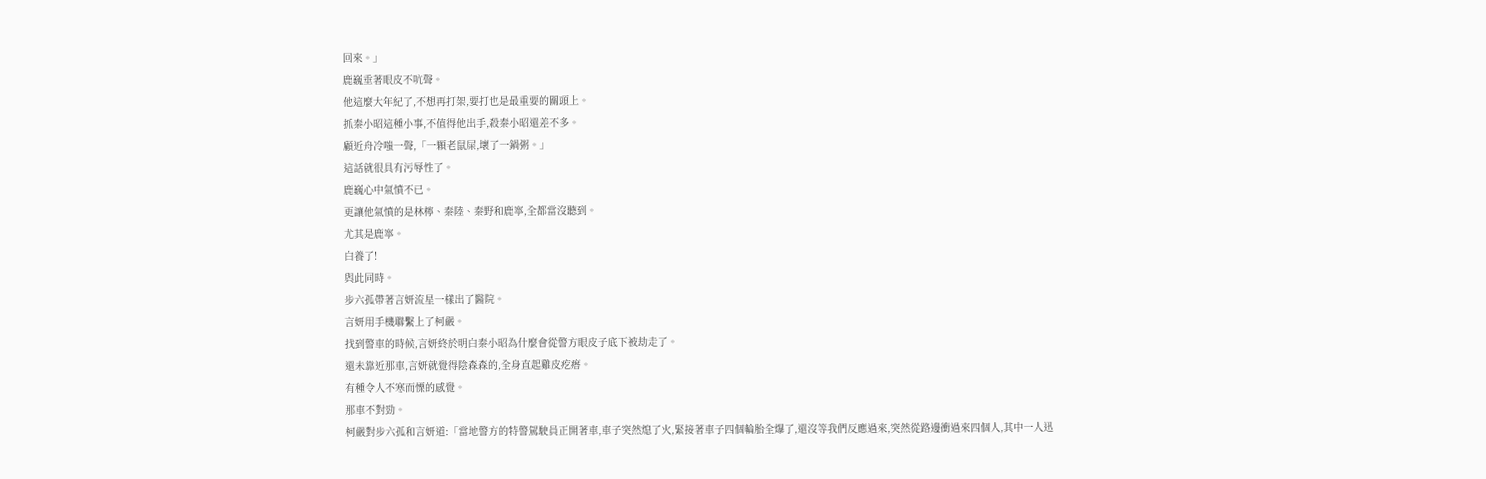回來。」
鹿巍垂著眼皮不吭聲。
他這麼大年紀了,不想再打架,要打也是最重要的關頭上。
抓秦小昭這種小事,不值得他出手,殺秦小昭還差不多。
顧近舟冷嗤一聲,「一顆老鼠屎,壞了一鍋粥。」
這話就很具有污辱性了。
鹿巍心中氣憤不已。
更讓他氣憤的是林檸、秦陸、秦野和鹿寧,全都當沒聽到。
尤其是鹿寧。
白養了!
與此同時。
步六孤帶著言妍流星一樣出了醫院。
言妍用手機聯繫上了柯嚴。
找到警車的時候,言妍終於明白秦小昭為什麼會從警方眼皮子底下被劫走了。
還未靠近那車,言妍就覺得陰森森的,全身直起雞皮疙瘩。
有種令人不寒而慄的感覺。
那車不對勁。
柯嚴對步六孤和言妍道:「當地警方的特警駕駛員正開著車,車子突然熄了火,緊接著車子四個輪胎全爆了,還沒等我們反應過來,突然從路邊衝過來四個人,其中一人迅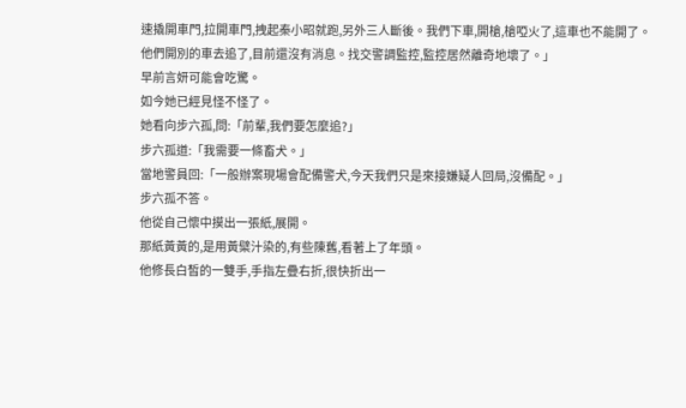速撬開車門,拉開車門,拽起秦小昭就跑,另外三人斷後。我們下車,開槍,槍啞火了,這車也不能開了。他們開別的車去追了,目前還沒有消息。找交警調監控,監控居然離奇地壞了。」
早前言妍可能會吃驚。
如今她已經見怪不怪了。
她看向步六孤,問:「前輩,我們要怎麼追?」
步六孤道:「我需要一條畜犬。」
當地警員回:「一般辦案現場會配備警犬,今天我們只是來接嫌疑人回局,沒備配。」
步六孤不答。
他從自己懷中摸出一張紙,展開。
那紙黃黃的,是用黃檗汁染的,有些陳舊,看著上了年頭。
他修長白皙的一雙手,手指左疊右折,很快折出一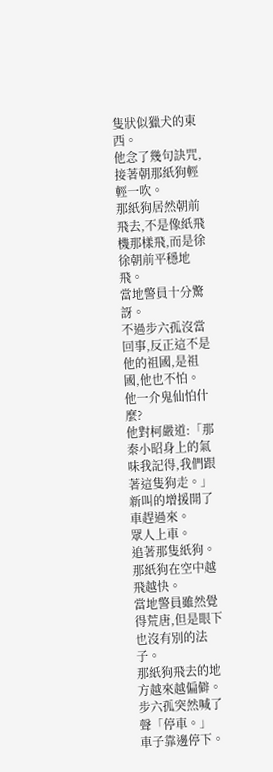隻狀似獵犬的東西。
他念了幾句訣咒,接著朝那紙狗輕輕一吹。
那紙狗居然朝前飛去,不是像紙飛機那樣飛,而是徐徐朝前平穩地飛。
當地警員十分驚訝。
不過步六孤沒當回事,反正這不是他的祖國,是祖國,他也不怕。
他一介鬼仙怕什麼?
他對柯嚴道:「那秦小昭身上的氣味我記得,我們跟著這隻狗走。」
新叫的增援開了車趕過來。
眾人上車。
追著那隻紙狗。
那紙狗在空中越飛越快。
當地警員雖然覺得荒唐,但是眼下也沒有別的法子。
那紙狗飛去的地方越來越偏僻。
步六孤突然喊了聲「停車。」
車子靠邊停下。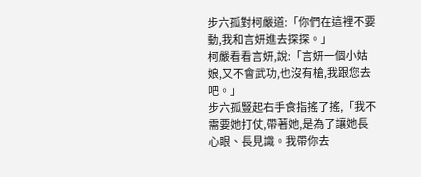步六孤對柯嚴道:「你們在這裡不要動,我和言妍進去探探。」
柯嚴看看言妍,說:「言妍一個小姑娘,又不會武功,也沒有槍,我跟您去吧。」
步六孤豎起右手食指搖了搖,「我不需要她打仗,帶著她,是為了讓她長心眼、長見識。我帶你去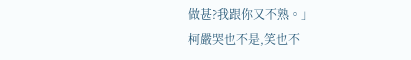做甚?我跟你又不熟。」
柯嚴哭也不是,笑也不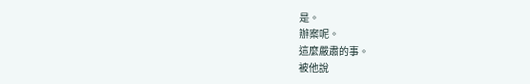是。
辦案呢。
這麼嚴肅的事。
被他說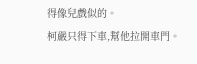得像兒戲似的。
柯嚴只得下車,幫他拉開車門。